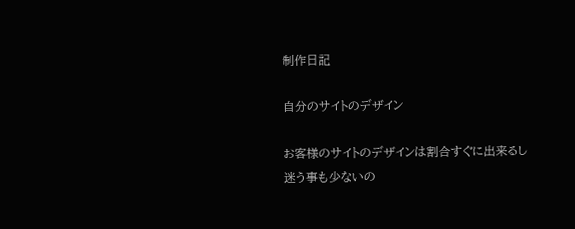制作日記

自分のサイトのデザイン

お客様のサイトのデザインは割合すぐに出来るし迷う事も少ないの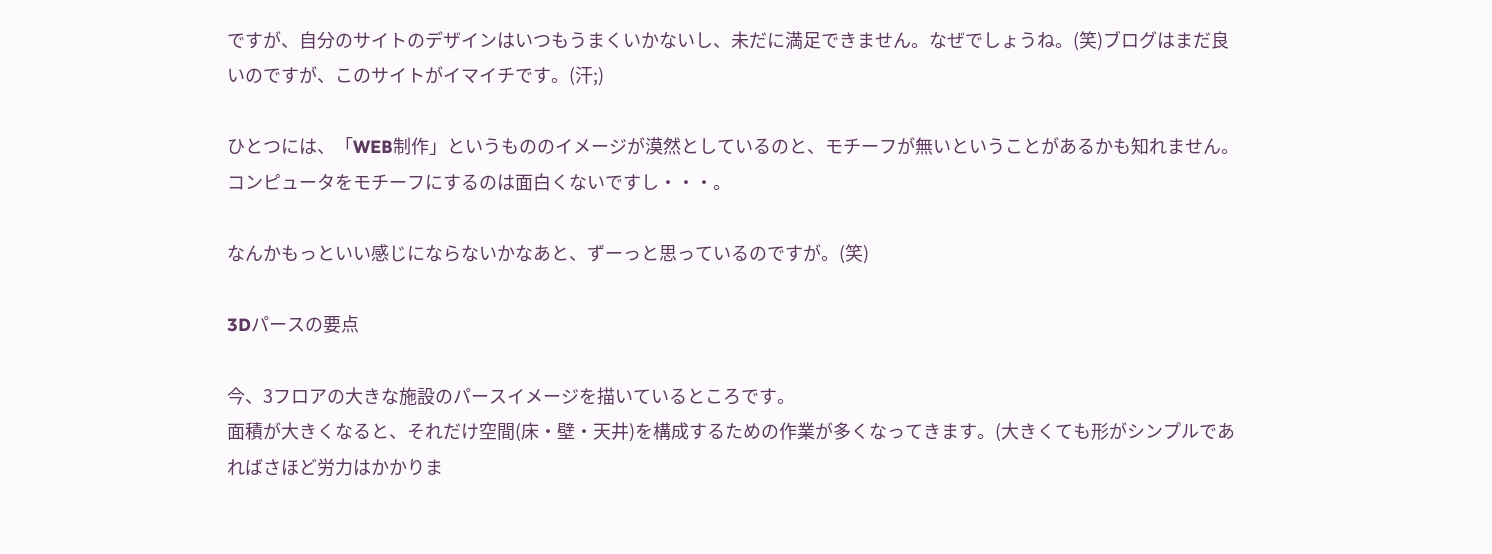ですが、自分のサイトのデザインはいつもうまくいかないし、未だに満足できません。なぜでしょうね。(笑)ブログはまだ良いのですが、このサイトがイマイチです。(汗;)

ひとつには、「WEB制作」というもののイメージが漠然としているのと、モチーフが無いということがあるかも知れません。コンピュータをモチーフにするのは面白くないですし・・・。

なんかもっといい感じにならないかなあと、ずーっと思っているのですが。(笑)

3Dパースの要点

今、3フロアの大きな施設のパースイメージを描いているところです。
面積が大きくなると、それだけ空間(床・壁・天井)を構成するための作業が多くなってきます。(大きくても形がシンプルであればさほど労力はかかりま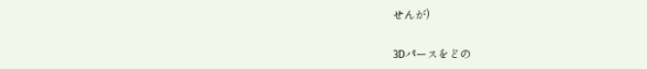せんが)

3Dパースをどの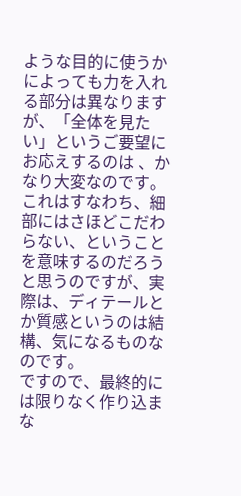ような目的に使うかによっても力を入れる部分は異なりますが、「全体を見たい」というご要望にお応えするのは 、かなり大変なのです。
これはすなわち、細部にはさほどこだわらない、ということを意味するのだろうと思うのですが、実際は、ディテールとか質感というのは結構、気になるものなのです。
ですので、最終的には限りなく作り込まな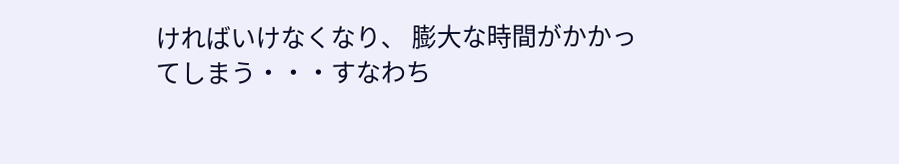ければいけなくなり、 膨大な時間がかかってしまう・・・すなわち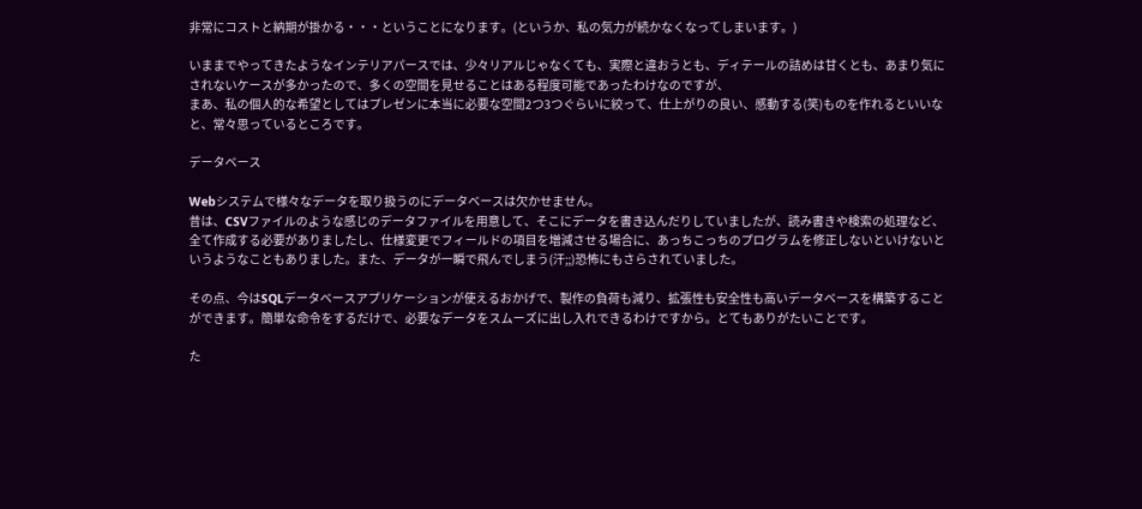非常にコストと納期が掛かる・・・ということになります。(というか、私の気力が続かなくなってしまいます。)

いままでやってきたようなインテリアパースでは、少々リアルじゃなくても、実際と違おうとも、ディテールの詰めは甘くとも、あまり気にされないケースが多かったので、多くの空間を見せることはある程度可能であったわけなのですが、
まあ、私の個人的な希望としてはプレゼンに本当に必要な空間2つ3つぐらいに絞って、仕上がりの良い、感動する(笑)ものを作れるといいなと、常々思っているところです。

データベース

Webシステムで様々なデータを取り扱うのにデータベースは欠かせません。
昔は、CSVファイルのような感じのデータファイルを用意して、そこにデータを書き込んだりしていましたが、読み書きや検索の処理など、全て作成する必要がありましたし、仕様変更でフィールドの項目を増減させる場合に、あっちこっちのプログラムを修正しないといけないというようなこともありました。また、データが一瞬で飛んでしまう(汗;;)恐怖にもさらされていました。

その点、今はSQLデータベースアプリケーションが使えるおかげで、製作の負荷も減り、拡張性も安全性も高いデータベースを構築することができます。簡単な命令をするだけで、必要なデータをスムーズに出し入れできるわけですから。とてもありがたいことです。

た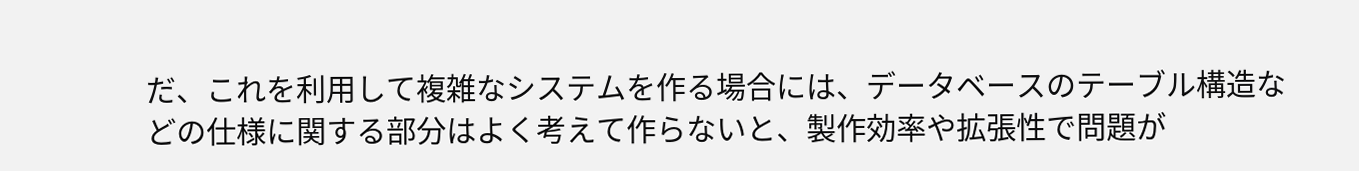だ、これを利用して複雑なシステムを作る場合には、データベースのテーブル構造などの仕様に関する部分はよく考えて作らないと、製作効率や拡張性で問題が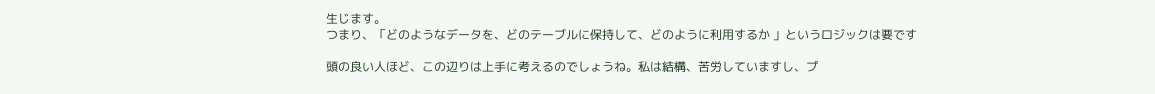生じます。
つまり、「どのようなデータを、どのテーブルに保持して、どのように利用するか 」というロジックは要です

頭の良い人ほど、この辺りは上手に考えるのでしょうね。私は結構、苦労していますし、プ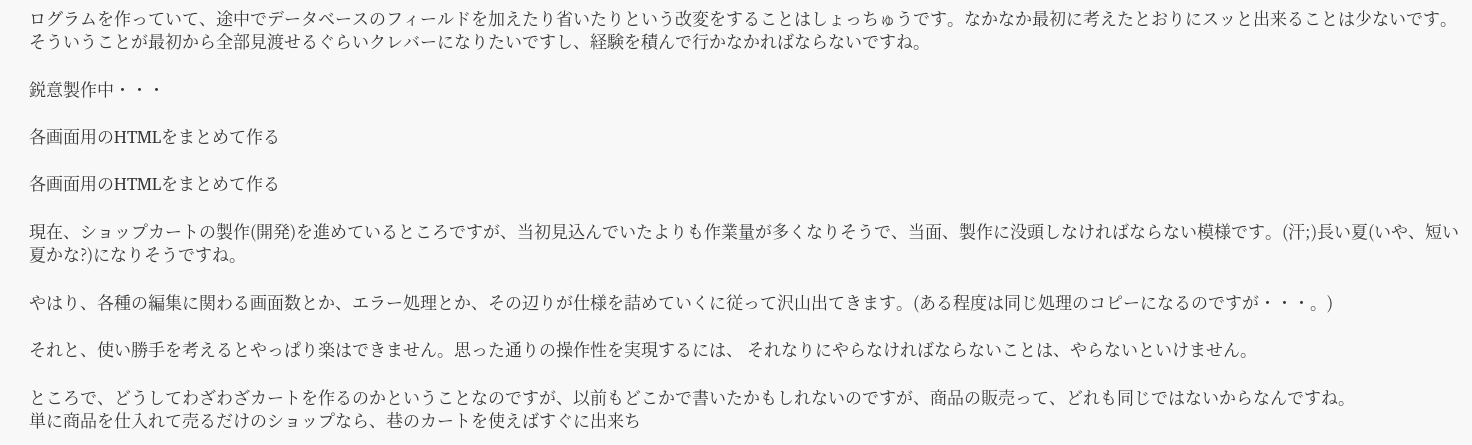ログラムを作っていて、途中でデータベースのフィールドを加えたり省いたりという改変をすることはしょっちゅうです。なかなか最初に考えたとおりにスッと出来ることは少ないです。
そういうことが最初から全部見渡せるぐらいクレバーになりたいですし、経験を積んで行かなかればならないですね。

鋭意製作中・・・

各画面用のHTMLをまとめて作る

各画面用のHTMLをまとめて作る

現在、ショップカートの製作(開発)を進めているところですが、当初見込んでいたよりも作業量が多くなりそうで、当面、製作に没頭しなければならない模様です。(汗;)長い夏(いや、短い夏かな?)になりそうですね。

やはり、各種の編集に関わる画面数とか、エラー処理とか、その辺りが仕様を詰めていくに従って沢山出てきます。(ある程度は同じ処理のコピーになるのですが・・・。)

それと、使い勝手を考えるとやっぱり楽はできません。思った通りの操作性を実現するには、 それなりにやらなければならないことは、やらないといけません。

ところで、どうしてわざわざカートを作るのかということなのですが、以前もどこかで書いたかもしれないのですが、商品の販売って、どれも同じではないからなんですね。
単に商品を仕入れて売るだけのショップなら、巷のカートを使えばすぐに出来ち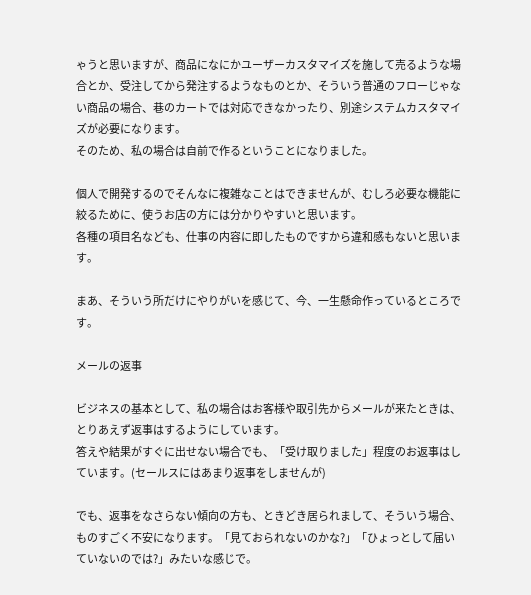ゃうと思いますが、商品になにかユーザーカスタマイズを施して売るような場合とか、受注してから発注するようなものとか、そういう普通のフローじゃない商品の場合、巷のカートでは対応できなかったり、別途システムカスタマイズが必要になります。
そのため、私の場合は自前で作るということになりました。

個人で開発するのでそんなに複雑なことはできませんが、むしろ必要な機能に絞るために、使うお店の方には分かりやすいと思います。
各種の項目名なども、仕事の内容に即したものですから違和感もないと思います。

まあ、そういう所だけにやりがいを感じて、今、一生懸命作っているところです。

メールの返事

ビジネスの基本として、私の場合はお客様や取引先からメールが来たときは、とりあえず返事はするようにしています。
答えや結果がすぐに出せない場合でも、「受け取りました」程度のお返事はしています。(セールスにはあまり返事をしませんが)

でも、返事をなさらない傾向の方も、ときどき居られまして、そういう場合、ものすごく不安になります。「見ておられないのかな?」「ひょっとして届いていないのでは?」みたいな感じで。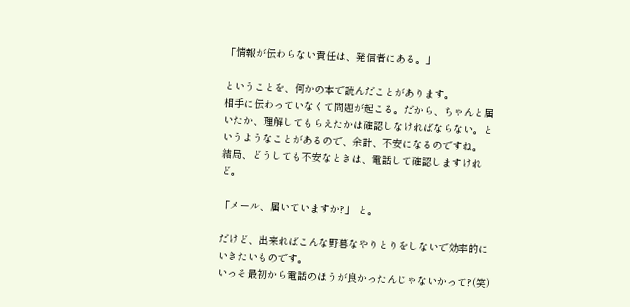「情報が伝わらない責任は、発信者にある。」

ということを、何かの本で読んだことがあります。
相手に伝わっていなくて問題が起こる。だから、ちゃんと届いたか、理解してもらえたかは確認しなければならない。というようなことがあるので、余計、不安になるのですね。
結局、どうしても不安なときは、電話して確認しますけれど。

「メール、届いていますか?」 と。

だけど、出来ればこんな野暮なやりとりをしないで効率的にいきたいものです。
いっそ最初から電話のほうが良かったんじゃないかって?(笑)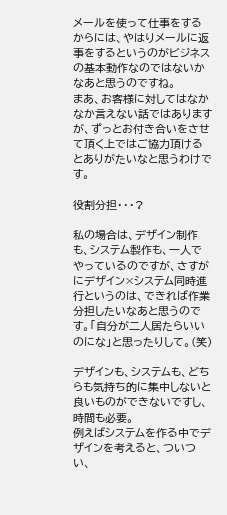メールを使って仕事をするからには、やはりメールに返事をするというのがビジネスの基本動作なのではないかなあと思うのですね。
まあ、お客様に対してはなかなか言えない話ではありますが、ずっとお付き合いをさせて頂く上ではご協力頂けるとありがたいなと思うわけです。

役割分担・・・?

私の場合は、デザイン制作も、システム製作も、一人でやっているのですが、さすがにデザイン×システム同時進行というのは、できれば作業分担したいなあと思うのです。「自分が二人居たらいいのにな」と思ったりして。(笑)

デザインも、システムも、どちらも気持ち的に集中しないと良いものができないですし、時間も必要。
例えばシステムを作る中でデザインを考えると、ついつい、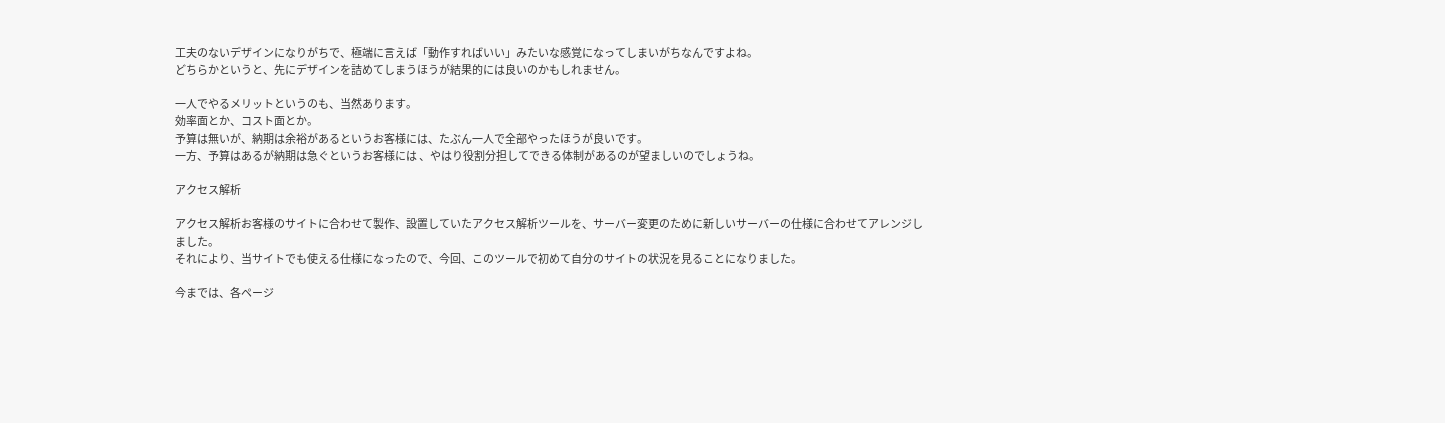工夫のないデザインになりがちで、極端に言えば「動作すればいい」みたいな感覚になってしまいがちなんですよね。
どちらかというと、先にデザインを詰めてしまうほうが結果的には良いのかもしれません。

一人でやるメリットというのも、当然あります。
効率面とか、コスト面とか。
予算は無いが、納期は余裕があるというお客様には、たぶん一人で全部やったほうが良いです。
一方、予算はあるが納期は急ぐというお客様には 、やはり役割分担してできる体制があるのが望ましいのでしょうね。

アクセス解析

アクセス解析お客様のサイトに合わせて製作、設置していたアクセス解析ツールを、サーバー変更のために新しいサーバーの仕様に合わせてアレンジしました。
それにより、当サイトでも使える仕様になったので、今回、このツールで初めて自分のサイトの状況を見ることになりました。

今までは、各ページ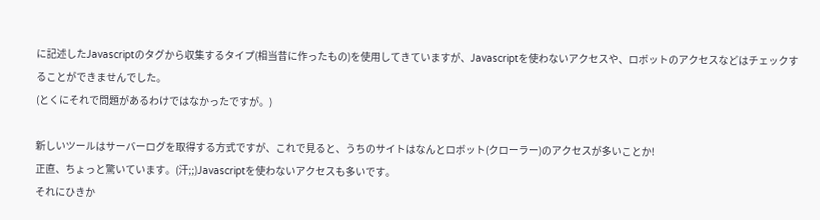に記述したJavascriptのタグから収集するタイプ(相当昔に作ったもの)を使用してきていますが、Javascriptを使わないアクセスや、ロボットのアクセスなどはチェックすることができませんでした。
(とくにそれで問題があるわけではなかったですが。)

新しいツールはサーバーログを取得する方式ですが、これで見ると、うちのサイトはなんとロボット(クローラー)のアクセスが多いことか!
正直、ちょっと驚いています。(汗;;)Javascriptを使わないアクセスも多いです。
それにひきか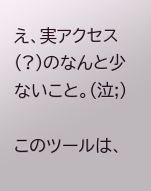え、実アクセス(?)のなんと少ないこと。(泣;)

このツールは、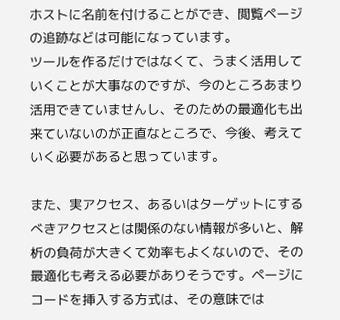ホストに名前を付けることができ、閲覧ページの追跡などは可能になっています。
ツールを作るだけではなくて、うまく活用していくことが大事なのですが、今のところあまり活用できていませんし、そのための最適化も出来ていないのが正直なところで、今後、考えていく必要があると思っています。

また、実アクセス、あるいはターゲットにするべきアクセスとは関係のない情報が多いと、解析の負荷が大きくて効率もよくないので、その最適化も考える必要がありそうです。ページにコードを挿入する方式は、その意味では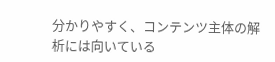分かりやすく、コンテンツ主体の解析には向いている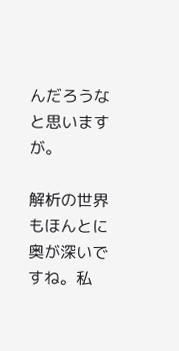んだろうなと思いますが。

解析の世界もほんとに奥が深いですね。私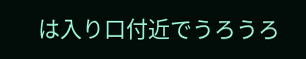は入り口付近でうろうろ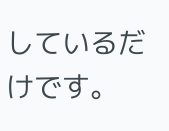しているだけです。